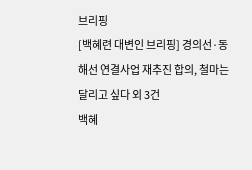브리핑
[백혜련 대변인 브리핑] 경의선·동해선 연결사업 재추진 합의, 철마는 달리고 싶다 외 3건
백혜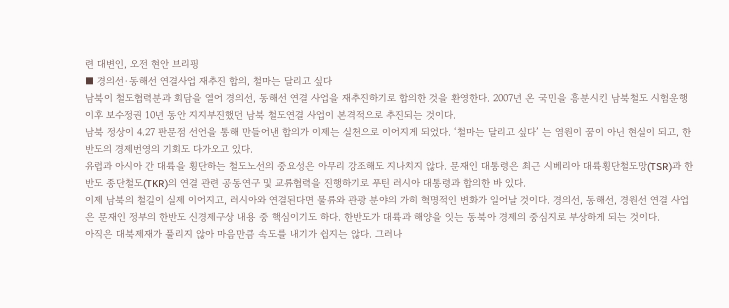련 대변인, 오전 현안 브리핑
■ 경의선·동해선 연결사업 재추진 합의, 철마는 달리고 싶다
남북이 철도협력분과 회담을 열어 경의선, 동해선 연결 사업을 재추진하기로 합의한 것을 환영한다. 2007년 온 국민을 흥분시킨 남북철도 시험운행 이후 보수정권 10년 동안 지지부진했던 남북 철도연결 사업이 본격적으로 추진되는 것이다.
남북 정상이 4.27 판문점 선언을 통해 만들어낸 합의가 이제는 실천으로 이어지게 되었다. ‘철마는 달리고 싶다’ 는 염원이 꿈이 아닌 현실이 되고, 한반도의 경제번영의 기회도 다가오고 있다.
유럽과 아시아 간 대륙을 횡단하는 철도노선의 중요성은 아무리 강조해도 지나치지 않다. 문재인 대통령은 최근 시베리아 대륙횡단철도망(TSR)과 한반도 종단철도(TKR)의 연결 관련 공동연구 및 교류협력을 진행하기로 푸틴 러시아 대통령과 합의한 바 있다.
이제 남북의 철길이 실제 이어지고, 러시아와 연결된다면 물류와 관광 분야의 가히 혁명적인 변화가 일어날 것이다. 경의선, 동해선, 경원선 연결 사업은 문재인 정부의 한반도 신경제구상 내용 중 핵심이기도 하다. 한반도가 대륙과 해양을 잇는 동북아 경제의 중심지로 부상하게 되는 것이다.
아직은 대북제재가 풀리지 않아 마음만큼 속도를 내기가 쉽지는 않다. 그러나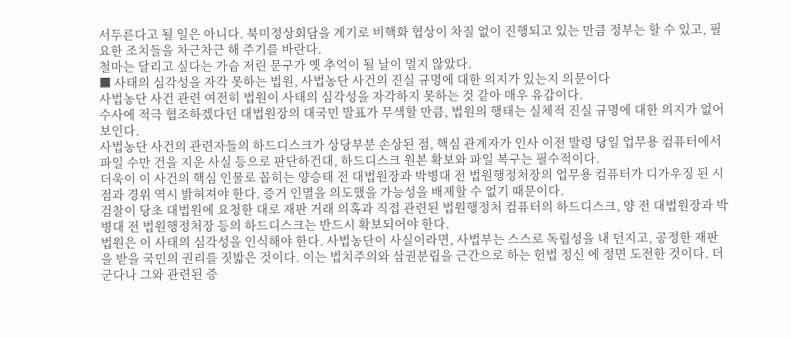서두른다고 될 일은 아니다. 북미정상회담을 계기로 비핵화 협상이 차질 없이 진행되고 있는 만큼 정부는 할 수 있고, 필요한 조치들을 차근차근 해 주기를 바란다.
철마는 달리고 싶다는 가슴 저린 문구가 옛 추억이 될 날이 멀지 않았다.
■ 사태의 심각성을 자각 못하는 법원, 사법농단 사건의 진실 규명에 대한 의지가 있는지 의문이다
사법농단 사건 관련 여전히 법원이 사태의 심각성을 자각하지 못하는 것 같아 매우 유감이다.
수사에 적극 협조하겠다던 대법원장의 대국민 발표가 무색할 만큼, 법원의 행태는 실체적 진실 규명에 대한 의지가 없어 보인다.
사법농단 사건의 관련자들의 하드디스크가 상당부분 손상된 점, 핵심 관계자가 인사 이전 발령 당일 업무용 컴퓨터에서 파일 수만 건을 지운 사실 등으로 판단하건대, 하드디스크 원본 확보와 파일 복구는 필수적이다.
더욱이 이 사건의 핵심 인물로 꼽히는 양승태 전 대법원장과 박병대 전 법원행정처장의 업무용 컴퓨터가 디가우징 된 시점과 경위 역시 밝혀져야 한다. 증거 인멸을 의도했을 가능성을 배제할 수 없기 때문이다.
검찰이 당초 대법원에 요청한 대로 재판 거래 의혹과 직접 관련된 법원행정처 컴퓨터의 하드디스크, 양 전 대법원장과 박병대 전 법원행정처장 등의 하드디스크는 반드시 확보되어야 한다.
법원은 이 사태의 심각성을 인식해야 한다. 사법농단이 사실이라면, 사법부는 스스로 독립성을 내 던지고, 공정한 재판을 받을 국민의 권리를 짓밟은 것이다. 이는 법치주의와 삼권분립을 근간으로 하는 헌법 정신 에 정면 도전한 것이다. 더군다나 그와 관련된 증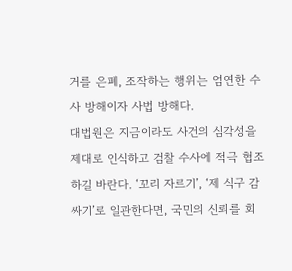거를 은폐, 조작하는 행위는 엄연한 수사 방해이자 사법 방해다.
대법원은 지금이라도 사건의 심각성을 제대로 인식하고 검찰 수사에 적극 협조하길 바란다. ‘꼬리 자르기’, ‘제 식구 감싸기’로 일관한다면, 국민의 신뢰를 회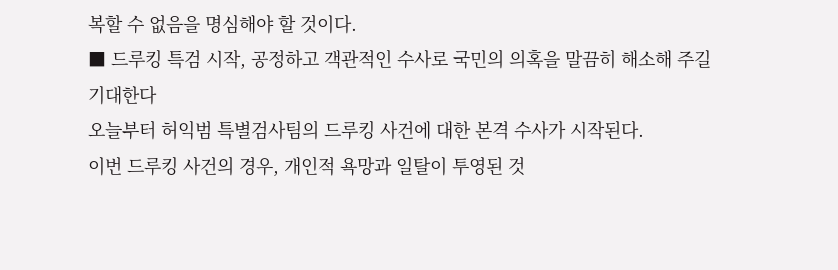복할 수 없음을 명심해야 할 것이다.
■ 드루킹 특검 시작, 공정하고 객관적인 수사로 국민의 의혹을 말끔히 해소해 주길 기대한다
오늘부터 허익범 특별검사팀의 드루킹 사건에 대한 본격 수사가 시작된다.
이번 드루킹 사건의 경우, 개인적 욕망과 일탈이 투영된 것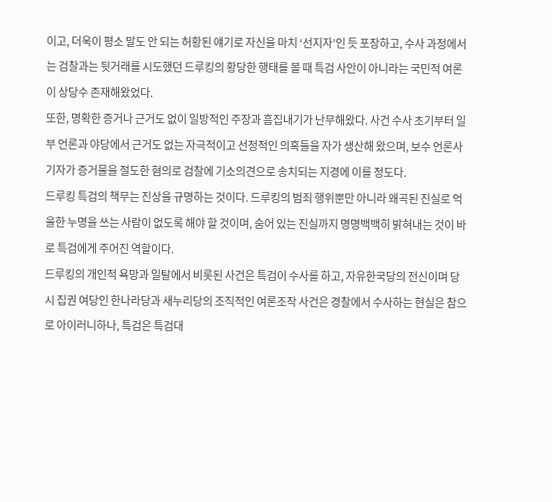이고, 더욱이 평소 말도 안 되는 허황된 얘기로 자신을 마치 ‘선지자’인 듯 포장하고, 수사 과정에서는 검찰과는 뒷거래를 시도했던 드루킹의 황당한 행태를 볼 때 특검 사안이 아니라는 국민적 여론이 상당수 존재해왔었다.
또한, 명확한 증거나 근거도 없이 일방적인 주장과 흠집내기가 난무해왔다. 사건 수사 초기부터 일부 언론과 야당에서 근거도 없는 자극적이고 선정적인 의혹들을 자가 생산해 왔으며, 보수 언론사 기자가 증거물을 절도한 혐의로 검찰에 기소의견으로 송치되는 지경에 이를 정도다.
드루킹 특검의 책무는 진상을 규명하는 것이다. 드루킹의 범죄 행위뿐만 아니라 왜곡된 진실로 억울한 누명을 쓰는 사람이 없도록 해야 할 것이며, 숨어 있는 진실까지 명명백백히 밝혀내는 것이 바로 특검에게 주어진 역할이다.
드루킹의 개인적 욕망과 일탈에서 비롯된 사건은 특검이 수사를 하고, 자유한국당의 전신이며 당시 집권 여당인 한나라당과 새누리당의 조직적인 여론조작 사건은 경찰에서 수사하는 현실은 참으로 아이러니하나, 특검은 특검대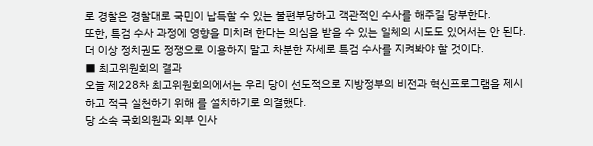로 경찰은 경찰대로 국민이 납득할 수 있는 불편부당하고 객관적인 수사를 해주길 당부한다.
또한, 특검 수사 과정에 영향을 미치려 한다는 의심을 받을 수 있는 일체의 시도도 있어서는 안 된다. 더 이상 정치권도 정쟁으로 이용하지 말고 차분한 자세로 특검 수사를 지켜봐야 할 것이다.
■ 최고위원회의 결과
오늘 제228차 최고위원회의에서는 우리 당이 선도적으로 지방정부의 비전과 혁신프로그램을 제시하고 적극 실천하기 위해 를 설치하기로 의결했다.
당 소속 국회의원과 외부 인사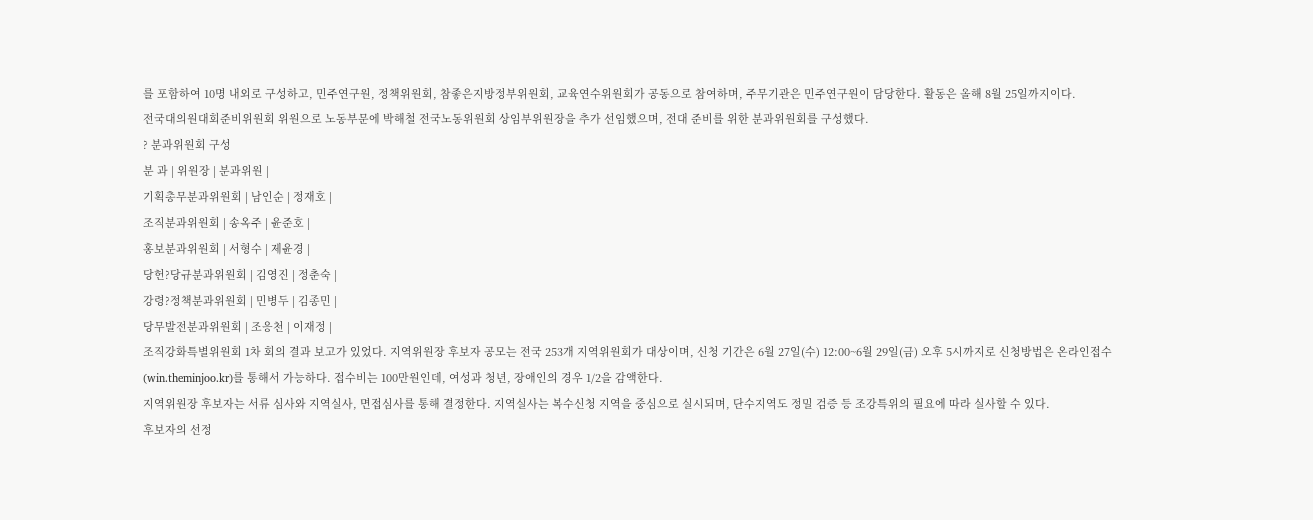를 포함하여 10명 내외로 구성하고, 민주연구원, 정책위원회, 참좋은지방정부위원회, 교육연수위원회가 공동으로 참여하며, 주무기관은 민주연구원이 담당한다. 활동은 올해 8월 25일까지이다.
전국대의원대회준비위원회 위원으로 노동부문에 박해철 전국노동위원회 상임부위원장을 추가 선임했으며, 전대 준비를 위한 분과위원회를 구성했다.
? 분과위원회 구성
분 과 | 위원장 | 분과위원 |
기획총무분과위원회 | 남인순 | 정재호 |
조직분과위원회 | 송옥주 | 윤준호 |
홍보분과위원회 | 서형수 | 제윤경 |
당헌?당규분과위원회 | 김영진 | 정춘숙 |
강령?정책분과위원회 | 민병두 | 김종민 |
당무발전분과위원회 | 조응천 | 이재정 |
조직강화특별위원회 1차 회의 결과 보고가 있었다. 지역위원장 후보자 공모는 전국 253개 지역위원회가 대상이며, 신청 기간은 6월 27일(수) 12:00~6월 29일(금) 오후 5시까지로 신청방법은 온라인접수(win.theminjoo.kr)를 통해서 가능하다. 접수비는 100만원인데, 여성과 청년, 장애인의 경우 1/2을 감액한다.
지역위원장 후보자는 서류 심사와 지역실사, 면접심사를 통해 결정한다. 지역실사는 복수신청 지역을 중심으로 실시되며, 단수지역도 정밀 검증 등 조강특위의 필요에 따라 실사할 수 있다.
후보자의 선정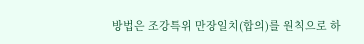방법은 조강특위 만장일치(합의)를 원칙으로 하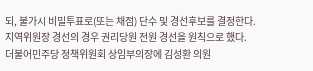되, 불가시 비밀투표로(또는 채점) 단수 및 경선후보를 결정한다.
지역위원장 경선의 경우 권리당원 전원 경선을 원칙으로 했다.
더불어민주당 정책위원회 상임부의장에 김성환 의원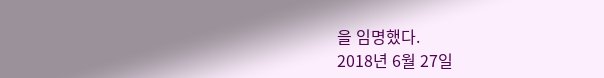을 임명했다.
2018년 6월 27일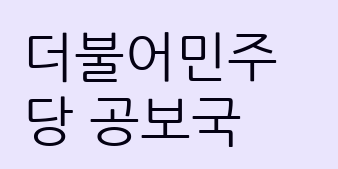더불어민주당 공보국